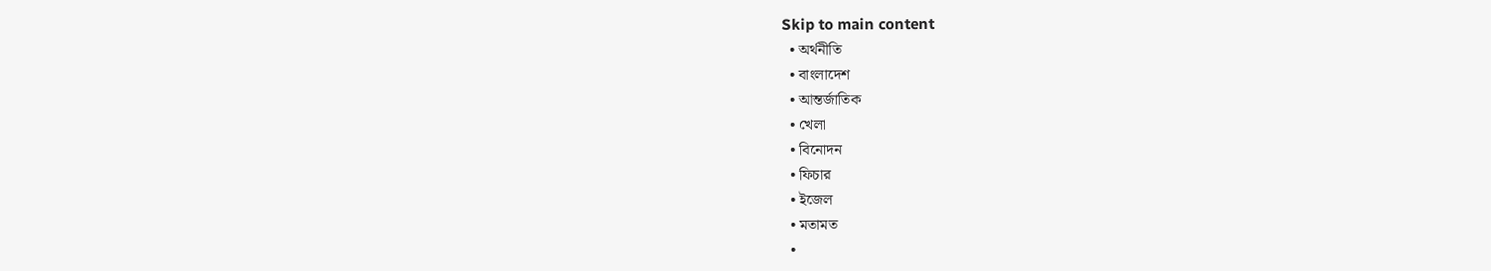Skip to main content
  • অর্থনীতি
  • বাংলাদেশ
  • আন্তর্জাতিক
  • খেলা
  • বিনোদন
  • ফিচার
  • ইজেল
  • মতামত
  •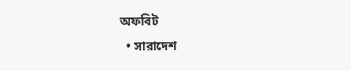অফবিট
  • সারাদেশ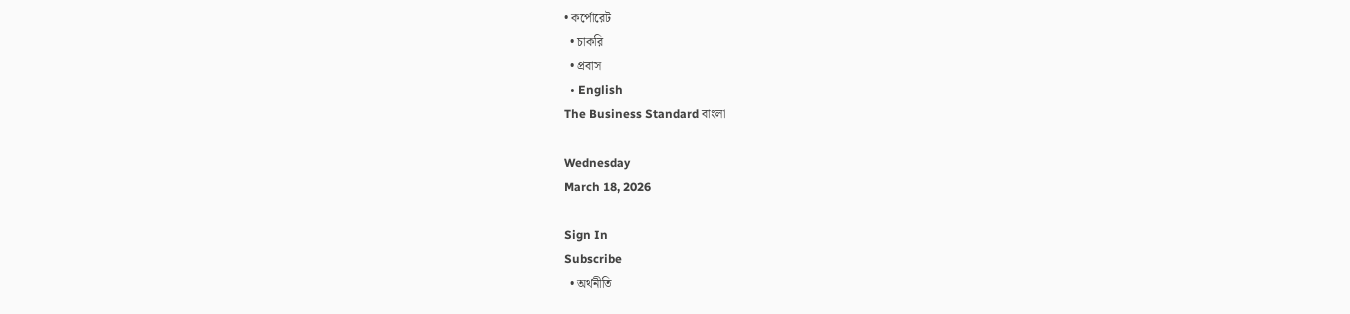• কর্পোরেট
  • চাকরি
  • প্রবাস
  • English
The Business Standard বাংলা

Wednesday
March 18, 2026

Sign In
Subscribe
  • অর্থনীতি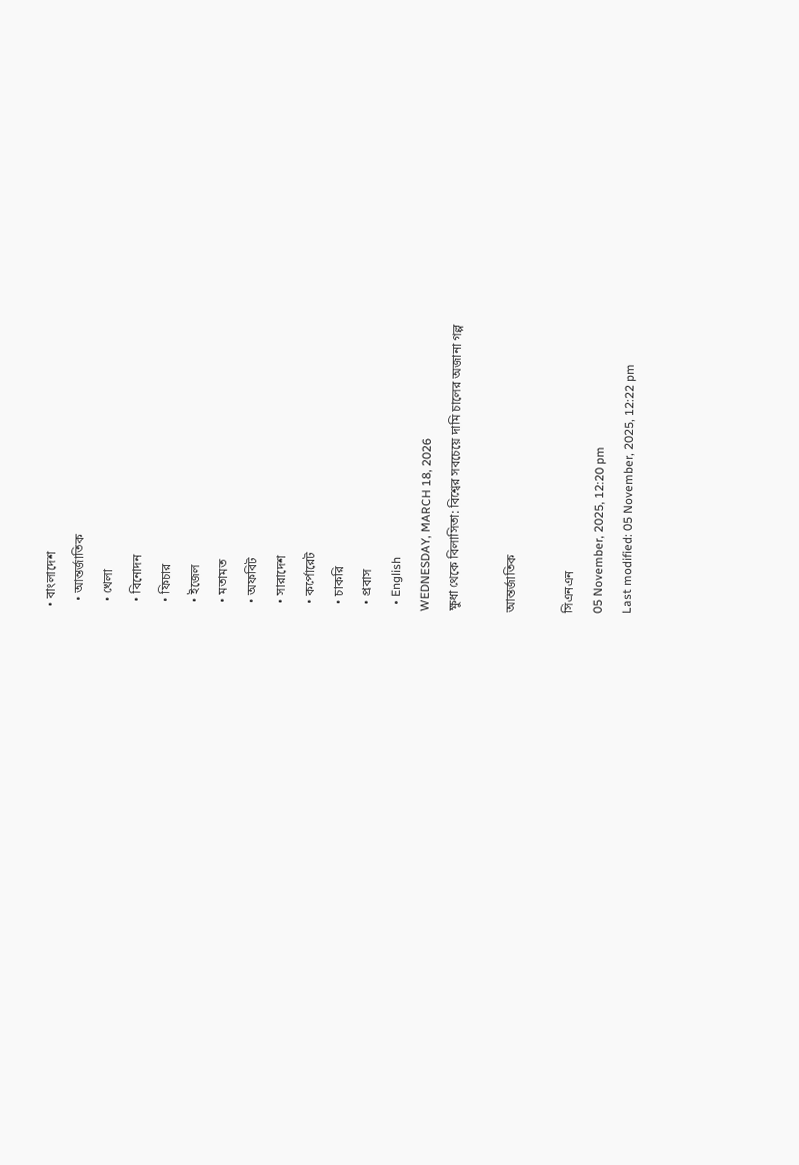• বাংলাদেশ
  • আন্তর্জাতিক
  • খেলা
  • বিনোদন
  • ফিচার
  • ইজেল
  • মতামত
  • অফবিট
  • সারাদেশ
  • কর্পোরেট
  • চাকরি
  • প্রবাস
  • English
WEDNESDAY, MARCH 18, 2026
ক্ষুধা থেকে বিলাসিতা: বিশ্বের সবচেয়ে দামি চালের অজানা গল্প

আন্তর্জাতিক

সিএনএন
05 November, 2025, 12:20 pm
Last modified: 05 November, 2025, 12:22 pm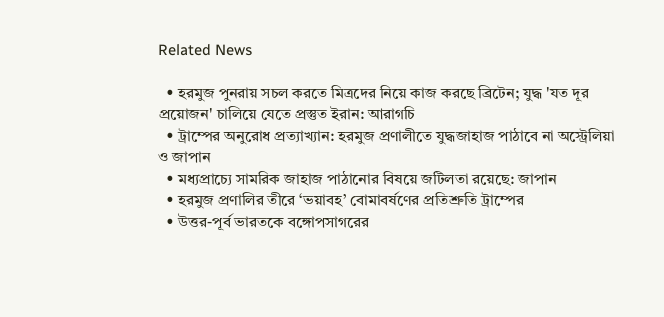Related News

  • হরমুজ পুনরায় সচল করতে মিত্রদের নিয়ে কাজ করছে ব্রিটেন; যুদ্ধ 'যত দূর প্রয়োজন' চালিয়ে যেতে প্রস্তুত ইরান: আরাগচি
  • ট্রাম্পের অনুরোধ প্রত্যাখ্যান: হরমুজ প্রণালীতে যুদ্ধজাহাজ পাঠাবে না অস্ট্রেলিয়া ও জাপান
  • মধ্যপ্রাচ্যে সামরিক জাহাজ পাঠানোর বিষয়ে জটিলতা রয়েছে: জাপান
  • হরমুজ প্রণালির তীরে ‘ভয়াবহ’ বোমাবর্ষণের প্রতিশ্রুতি ট্রাম্পের
  • উত্তর-পূর্ব ভারতকে বঙ্গোপসাগরের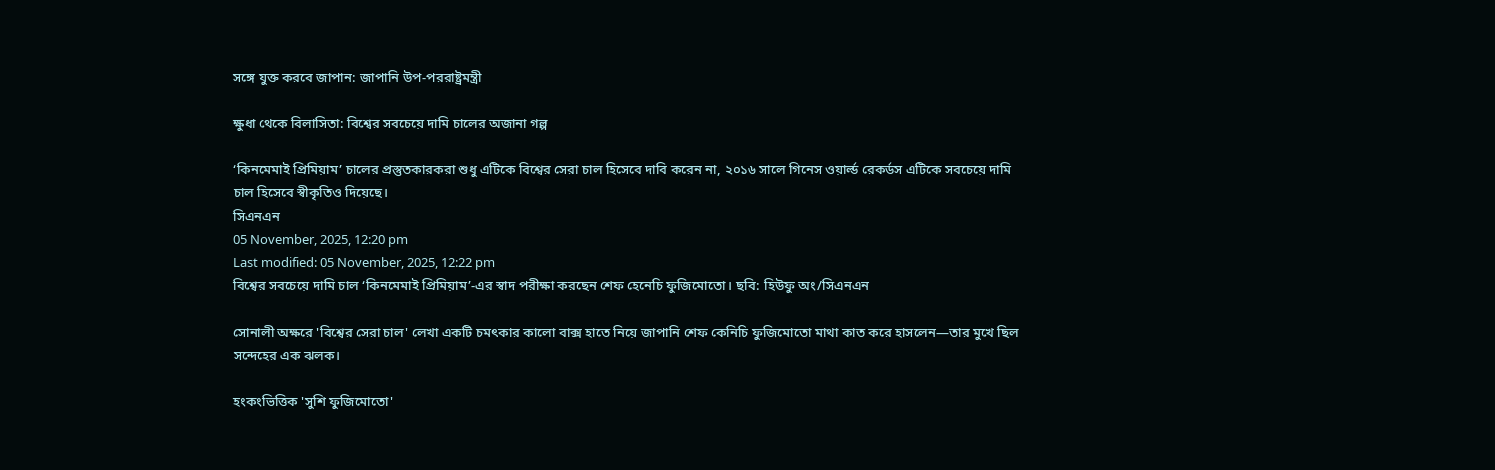সঙ্গে যুক্ত করবে জাপান: জাপানি উপ-পররাষ্ট্রমন্ত্রী

ক্ষুধা থেকে বিলাসিতা: বিশ্বের সবচেয়ে দামি চালের অজানা গল্প

‘কিনমেমাই প্রিমিয়াম’ চালের প্রস্তুতকারকরা শুধু এটিকে বিশ্বের সেরা চাল হিসেবে দাবি করেন না, ২০১৬ সালে গিনেস ওয়ার্ল্ড রেকর্ডস এটিকে সবচেয়ে দামি চাল হিসেবে স্বীকৃতিও দিয়েছে।
সিএনএন
05 November, 2025, 12:20 pm
Last modified: 05 November, 2025, 12:22 pm
বিশ্বের সবচেয়ে দামি চাল ‘কিনমেমাই প্রিমিয়াম’-এর স্বাদ পরীক্ষা করছেন শেফ হেনেচি ফুজিমোতো। ছবি: হিউফু অং/সিএনএন

সোনালী অক্ষরে 'বিশ্বের সেরা চাল' লেখা একটি চমৎকার কালো বাক্স হাতে নিয়ে জাপানি শেফ কেনিচি ফুজিমোতো মাথা কাত করে হাসলেন—তার মুখে ছিল সন্দেহের এক ঝলক।

হংকংভিত্তিক 'সুশি ফুজিমোতো'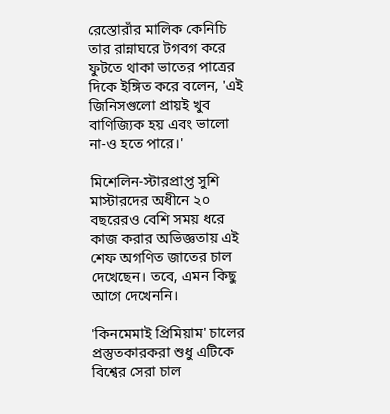রেস্তোরাঁর মালিক কেনিচি তার রান্নাঘরে টগবগ করে ফুটতে থাকা ভাতের পাত্রের দিকে ইঙ্গিত করে বলেন, 'এই জিনিসগুলো প্রায়ই খুব বাণিজ্যিক হয় এবং ভালো না-ও হতে পারে।'

মিশেলিন-স্টারপ্রাপ্ত সুশি মাস্টারদের অধীনে ২০ বছরেরও বেশি সময় ধরে কাজ করার অভিজ্ঞতায় এই শেফ অগণিত জাতের চাল দেখেছেন। তবে, এমন কিছু আগে দেখেননি।

'কিনমেমাই প্রিমিয়াম' চালের প্রস্তুতকারকরা শুধু এটিকে বিশ্বের সেরা চাল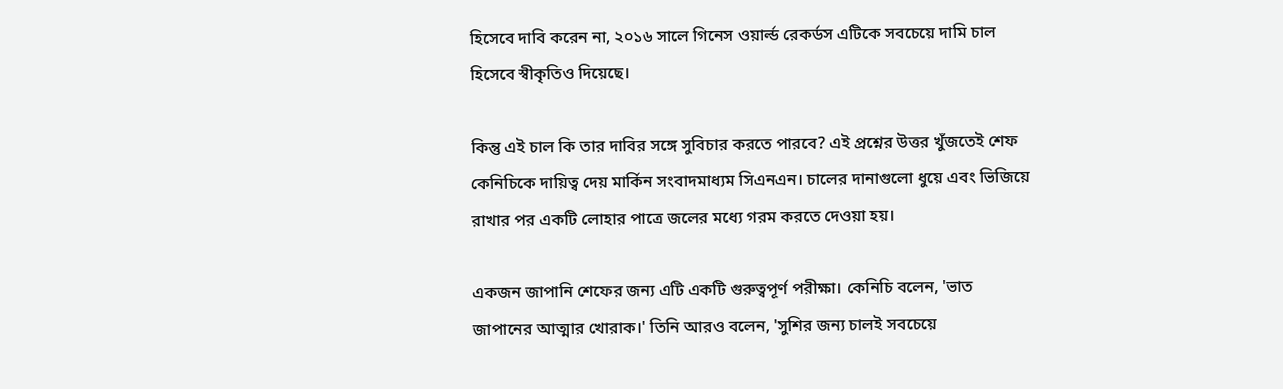হিসেবে দাবি করেন না, ২০১৬ সালে গিনেস ওয়ার্ল্ড রেকর্ডস এটিকে সবচেয়ে দামি চাল হিসেবে স্বীকৃতিও দিয়েছে।

কিন্তু এই চাল কি তার দাবির সঙ্গে সুবিচার করতে পারবে? এই প্রশ্নের উত্তর খুঁজতেই শেফ কেনিচিকে দায়িত্ব দেয় মার্কিন সংবাদমাধ্যম সিএনএন। চালের দানাগুলো ধুয়ে এবং ভিজিয়ে রাখার পর একটি লোহার পাত্রে জলের মধ্যে গরম করতে দেওয়া হয়।

একজন জাপানি শেফের জন্য এটি একটি গুরুত্বপূর্ণ পরীক্ষা। কেনিচি বলেন, 'ভাত জাপানের আত্মার খোরাক।' তিনি আরও বলেন, 'সুশির জন্য চালই সবচেয়ে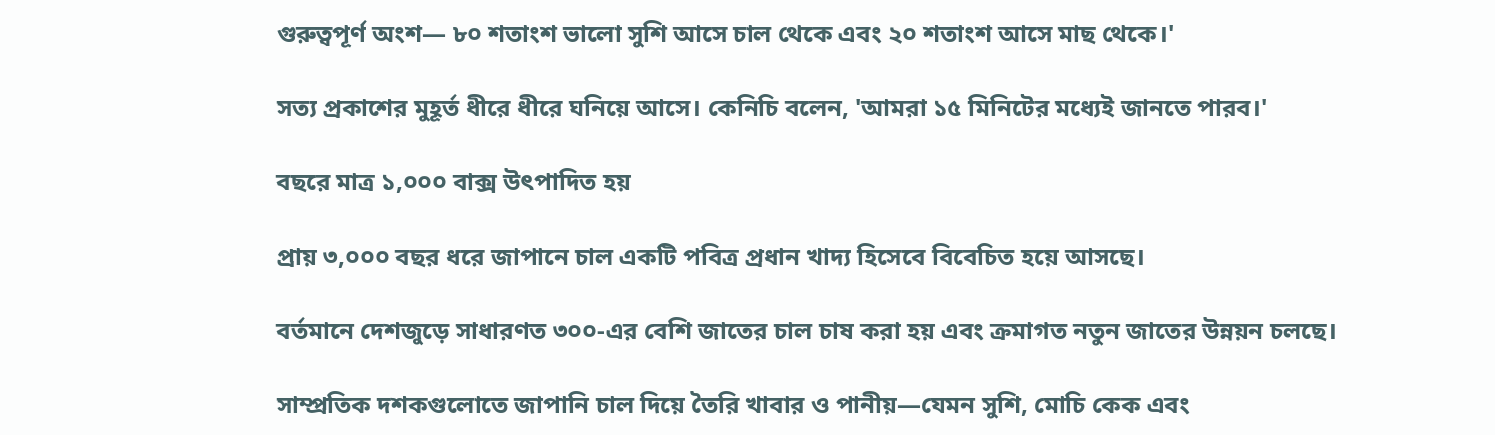গুরুত্বপূর্ণ অংশ— ৮০ শতাংশ ভালো সুশি আসে চাল থেকে এবং ২০ শতাংশ আসে মাছ থেকে।'

সত্য প্রকাশের মুহূর্ত ধীরে ধীরে ঘনিয়ে আসে। কেনিচি বলেন, 'আমরা ১৫ মিনিটের মধ্যেই জানতে পারব।'

বছরে মাত্র ১,০০০ বাক্স উৎপাদিত হয়

প্রায় ৩,০০০ বছর ধরে জাপানে চাল একটি পবিত্র প্রধান খাদ্য হিসেবে বিবেচিত হয়ে আসছে।

বর্তমানে দেশজুড়ে সাধারণত ৩০০-এর বেশি জাতের চাল চাষ করা হয় এবং ক্রমাগত নতুন জাতের উন্নয়ন চলছে।

সাম্প্রতিক দশকগুলোতে জাপানি চাল দিয়ে তৈরি খাবার ও পানীয়—যেমন সুশি, মোচি কেক এবং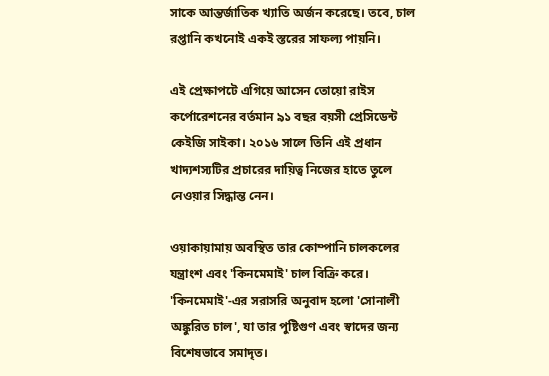সাকে আন্তর্জাতিক খ্যাতি অর্জন করেছে। তবে, চাল রপ্তানি কখনোই একই স্তরের সাফল্য পায়নি।

এই প্রেক্ষাপটে এগিয়ে আসেন তোয়ো রাইস কর্পোরেশনের বর্তমান ৯১ বছর বয়সী প্রেসিডেন্ট কেইজি সাইকা। ২০১৬ সালে তিনি এই প্রধান খাদ্যশস্যটির প্রচারের দায়িত্ব নিজের হাতে তুলে নেওয়ার সিদ্ধান্ত নেন।

ওয়াকায়ামায় অবস্থিত তার কোম্পানি চালকলের যন্ত্রাংশ এবং 'কিনমেমাই' চাল বিক্রি করে। 'কিনমেমাই'-এর সরাসরি অনুবাদ হলো 'সোনালী অঙ্কুরিত চাল', যা তার পুষ্টিগুণ এবং স্বাদের জন্য বিশেষভাবে সমাদৃত।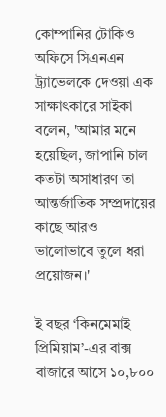কোম্পানির টোকিও অফিসে সিএনএন ট্র্যাভেলকে দেওয়া এক সাক্ষাৎকারে সাইকা বলেন, 'আমার মনে হয়েছিল, জাপানি চাল কতটা অসাধারণ তা আন্তর্জাতিক সম্প্রদায়ের কাছে আরও ভালোভাবে তুলে ধরা প্রয়োজন।'

ই বছর ‘কিনমেমাই প্রিমিয়াম’-এর বাক্স বাজারে আসে ১০,৮০০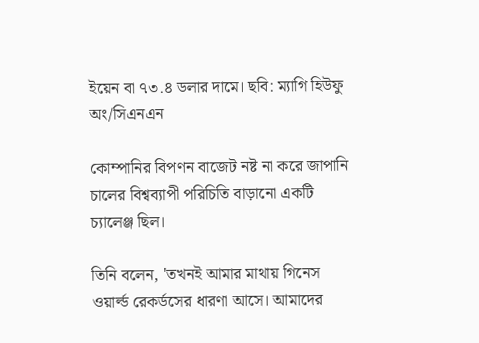ইয়েন বা ৭৩.৪ ডলার দামে। ছবি: ম্যাগি হিউফু অং/সিএনএন

কোম্পানির বিপণন বাজেট নষ্ট না করে জাপানি চালের বিশ্বব্যাপী পরিচিতি বাড়ানো একটি চ্যালেঞ্জ ছিল।

তিনি বলেন, 'তখনই আমার মাথায় গিনেস ওয়ার্ল্ড রেকর্ডসের ধারণা আসে। আমাদের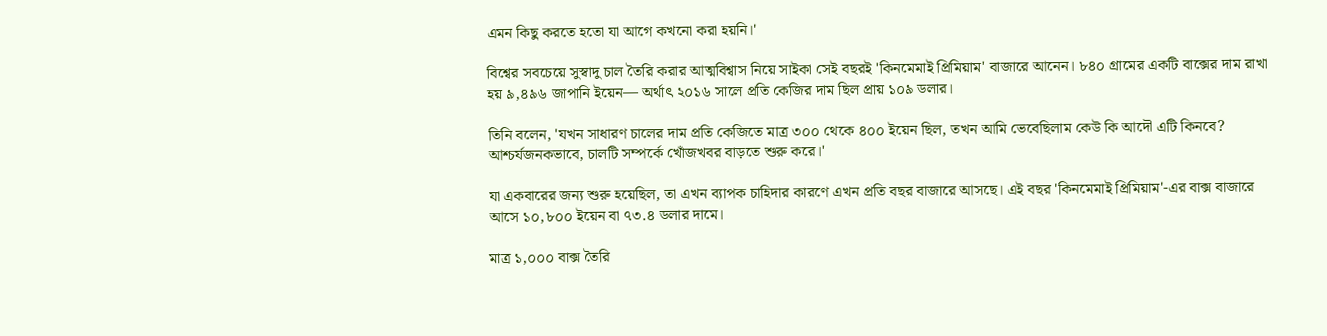এমন কিছু করতে হতো যা আগে কখনো করা হয়নি।'

বিশ্বের সবচেয়ে সুস্বাদু চাল তৈরি করার আত্মবিশ্বাস নিয়ে সাইকা সেই বছরই 'কিনমেমাই প্রিমিয়াম' বাজারে আনেন। ৮৪০ গ্রামের একটি বাক্সের দাম রাখা হয় ৯,৪৯৬ জাপানি ইয়েন— অর্থাৎ ২০১৬ সালে প্রতি কেজির দাম ছিল প্রায় ১০৯ ডলার।

তিনি বলেন, 'যখন সাধারণ চালের দাম প্রতি কেজিতে মাত্র ৩০০ থেকে ৪০০ ইয়েন ছিল, তখন আমি ভেবেছিলাম কেউ কি আদৌ এটি কিনবে? আশ্চর্যজনকভাবে, চালটি সম্পর্কে খোঁজখবর বাড়তে শুরু করে।'

যা একবারের জন্য শুরু হয়েছিল, তা এখন ব্যাপক চাহিদার কারণে এখন প্রতি বছর বাজারে আসছে। এই বছর 'কিনমেমাই প্রিমিয়াম'-এর বাক্স বাজারে আসে ১০,৮০০ ইয়েন বা ৭৩.৪ ডলার দামে।

মাত্র ১,০০০ বাক্স তৈরি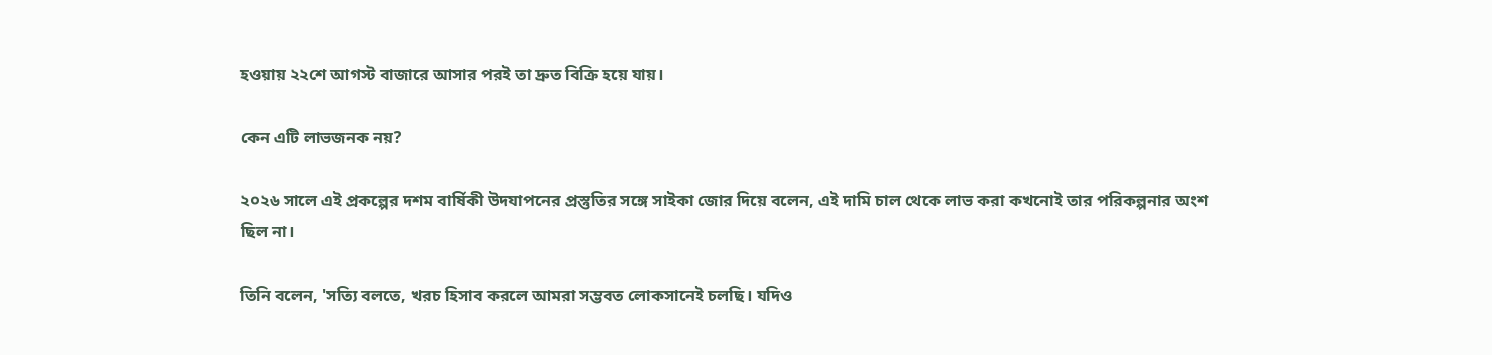হওয়ায় ২২শে আগস্ট বাজারে আসার পরই তা দ্রুত বিক্রি হয়ে যায়।

কেন এটি লাভজনক নয়?

২০২৬ সালে এই প্রকল্পের দশম বার্ষিকী উদযাপনের প্রস্তুতির সঙ্গে সাইকা জোর দিয়ে বলেন, এই দামি চাল থেকে লাভ করা কখনোই তার পরিকল্পনার অংশ ছিল না।

তিনি বলেন, 'সত্যি বলতে, খরচ হিসাব করলে আমরা সম্ভবত লোকসানেই চলছি। যদিও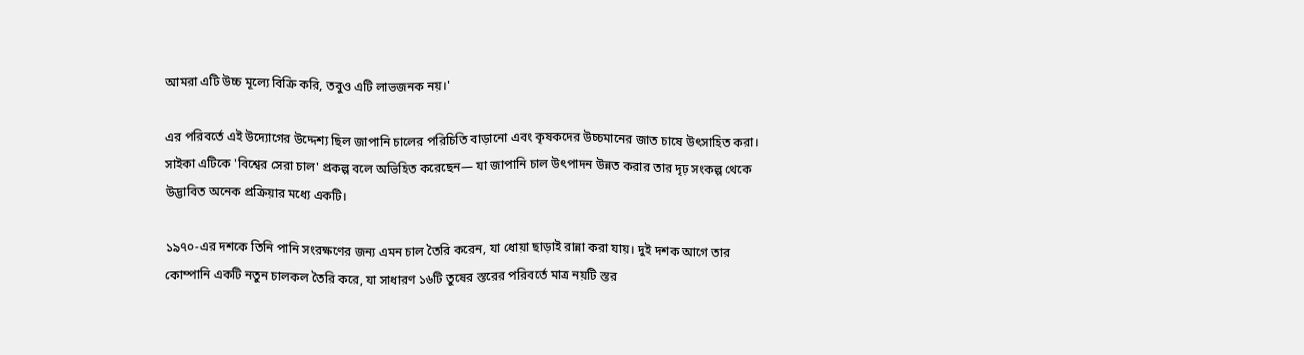আমরা এটি উচ্চ মূল্যে বিক্রি করি, তবুও এটি লাভজনক নয়।'

এর পরিবর্তে এই উদ্যোগের উদ্দেশ্য ছিল জাপানি চালের পরিচিতি বাড়ানো এবং কৃষকদের উচ্চমানের জাত চাষে উৎসাহিত করা। সাইকা এটিকে 'বিশ্বের সেরা চাল' প্রকল্প বলে অভিহিত করেছেন— যা জাপানি চাল উৎপাদন উন্নত করার তার দৃঢ় সংকল্প থেকে উদ্ভাবিত অনেক প্রক্রিয়ার মধ্যে একটি।

১৯৭০-এর দশকে তিনি পানি সংরক্ষণের জন্য এমন চাল তৈরি করেন, যা ধোয়া ছাড়াই রান্না করা যায়। দুই দশক আগে তার কোম্পানি একটি নতুন চালকল তৈরি করে, যা সাধারণ ১৬টি তুষের স্তরের পরিবর্তে মাত্র নয়টি স্তর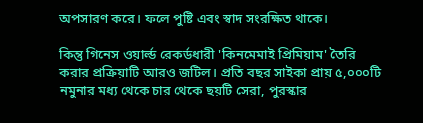অপসারণ করে। ফলে পুষ্টি এবং স্বাদ সংরক্ষিত থাকে।

কিন্তু গিনেস ওয়ার্ল্ড রেকর্ডধারী 'কিনমেমাই প্রিমিয়াম' তৈরি করার প্রক্রিয়াটি আরও জটিল। প্রতি বছর সাইকা প্রায় ৫,০০০টি নমুনার মধ্য থেকে চার থেকে ছয়টি সেরা, পুরস্কার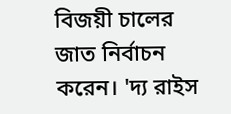বিজয়ী চালের জাত নির্বাচন করেন। 'দ্য রাইস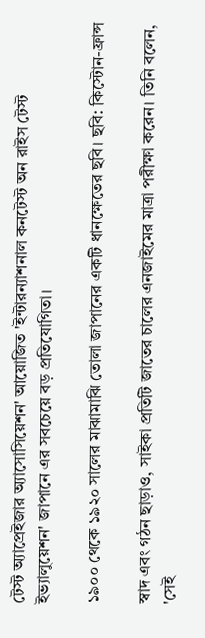টেস্ট অ্যাপ্রেইজার অ্যাসোসিয়েশন' আয়োজিত 'ইন্টারন্যাশনাল কনটেস্ট অন রাইস টেস্ট ইভ্যালুয়েশন' জাপানে এর সবচেয়ে বড় প্রতিযোগিতা।

১৯০০ থেকে ১৯২০ সালের মাঝামাঝি তোলা জাপানের একটি ধানক্ষেতের ছবি। ছবি: কিস্টোন-ফ্রান্স

স্বাদ এবং গঠন ছাড়াও, সাইকা প্রতিটি জাতের চালের এনজাইমের মাত্রা পরীক্ষা করেন। তিনি বলেন, 'সেই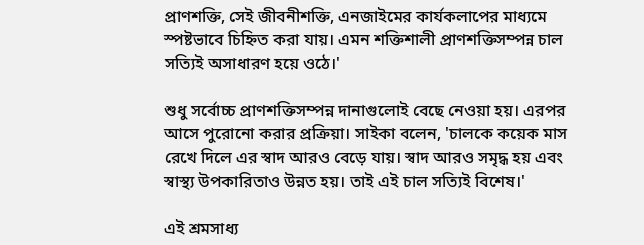প্রাণশক্তি, সেই জীবনীশক্তি, এনজাইমের কার্যকলাপের মাধ্যমে স্পষ্টভাবে চিহ্নিত করা যায়। এমন শক্তিশালী প্রাণশক্তিসম্পন্ন চাল সত্যিই অসাধারণ হয়ে ওঠে।'

শুধু সর্বোচ্চ প্রাণশক্তিসম্পন্ন দানাগুলোই বেছে নেওয়া হয়। এরপর আসে পুরোনো করার প্রক্রিয়া। সাইকা বলেন, 'চালকে কয়েক মাস রেখে দিলে এর স্বাদ আরও বেড়ে যায়। স্বাদ আরও সমৃদ্ধ হয় এবং স্বাস্থ্য উপকারিতাও উন্নত হয়। তাই এই চাল সত্যিই বিশেষ।'

এই শ্রমসাধ্য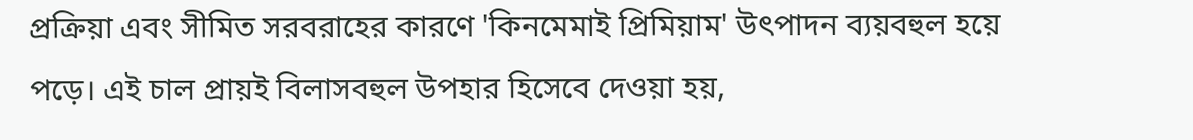প্রক্রিয়া এবং সীমিত সরবরাহের কারণে 'কিনমেমাই প্রিমিয়াম' উৎপাদন ব্যয়বহুল হয়ে পড়ে। এই চাল প্রায়ই বিলাসবহুল উপহার হিসেবে দেওয়া হয়,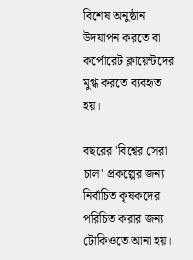বিশেষ অনুষ্ঠান উদযাপন করতে বা কর্পোরেট ক্লায়েন্টদের মুগ্ধ করতে ব্যবহৃত হয়।

বছরের 'বিশ্বের সেরা চাল' প্রকল্পের জন্য নির্বাচিত কৃষকদের পরিচিত করার জন্য টোকিওতে আনা হয়।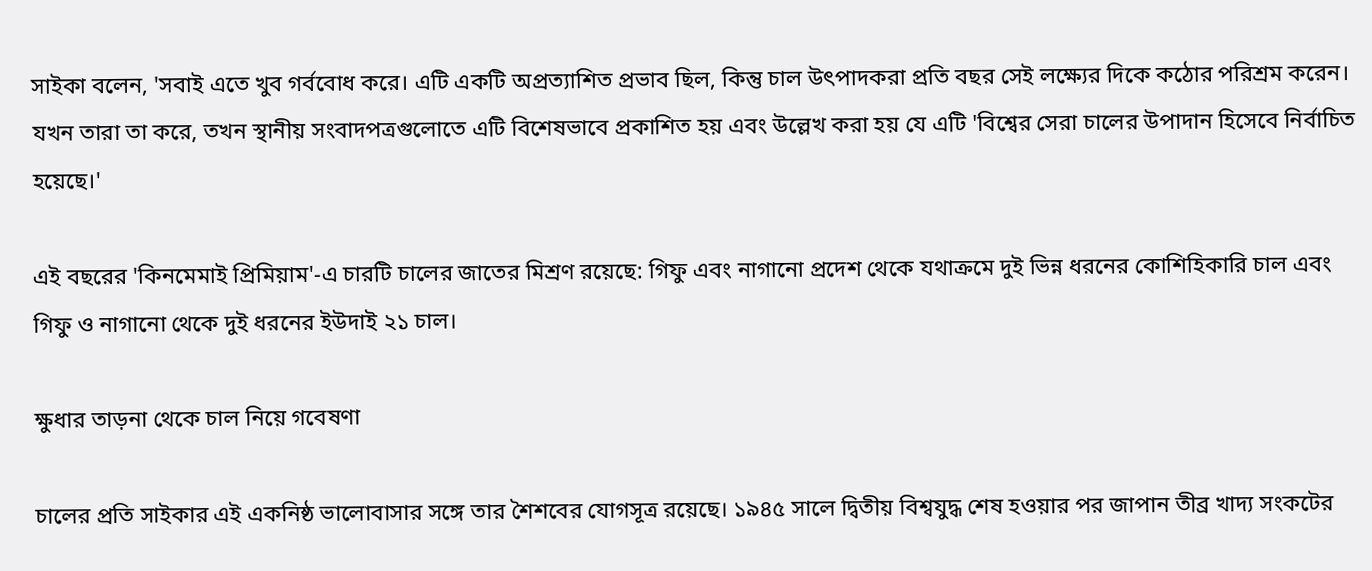সাইকা বলেন, 'সবাই এতে খুব গর্ববোধ করে। এটি একটি অপ্রত্যাশিত প্রভাব ছিল, কিন্তু চাল উৎপাদকরা প্রতি বছর সেই লক্ষ্যের দিকে কঠোর পরিশ্রম করেন। যখন তারা তা করে, তখন স্থানীয় সংবাদপত্রগুলোতে এটি বিশেষভাবে প্রকাশিত হয় এবং উল্লেখ করা হয় যে এটি 'বিশ্বের সেরা চালের উপাদান হিসেবে নির্বাচিত হয়েছে।'

এই বছরের 'কিনমেমাই প্রিমিয়াম'-এ চারটি চালের জাতের মিশ্রণ রয়েছে: গিফু এবং নাগানো প্রদেশ থেকে যথাক্রমে দুই ভিন্ন ধরনের কোশিহিকারি চাল এবং গিফু ও নাগানো থেকে দুই ধরনের ইউদাই ২১ চাল।

ক্ষুধার তাড়না থেকে চাল নিয়ে গবেষণা

চালের প্রতি সাইকার এই একনিষ্ঠ ভালোবাসার সঙ্গে তার শৈশবের যোগসূত্র রয়েছে। ১৯৪৫ সালে দ্বিতীয় বিশ্বযুদ্ধ শেষ হওয়ার পর জাপান তীব্র খাদ্য সংকটের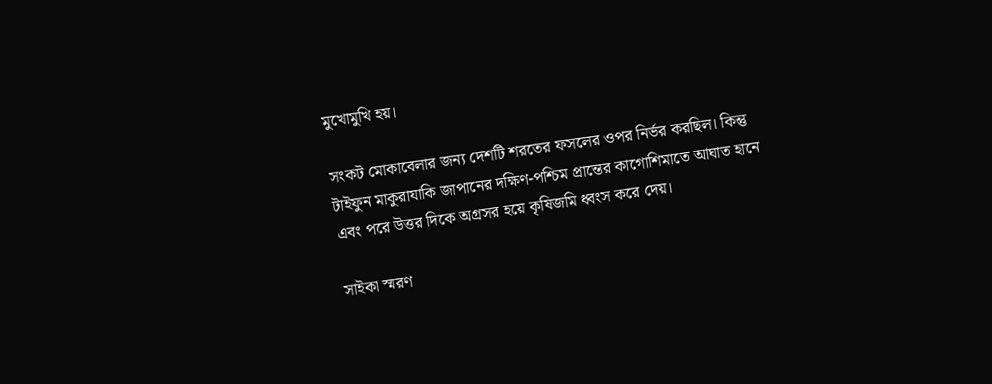মুখোমুখি হয়।

সংকট মোকাবেলার জন্য দেশটি শরতের ফসলের ওপর নির্ভর করছিল। কিন্তু টাইফুন মাকুরাযাকি জাপানের দক্ষিণ-পশ্চিম প্রান্তের কাগোশিমাতে আঘাত হানে এবং পরে উত্তর দিকে অগ্রসর হয়ে কৃষিজমি ধ্বংস করে দেয়।

সাইকা স্মরণ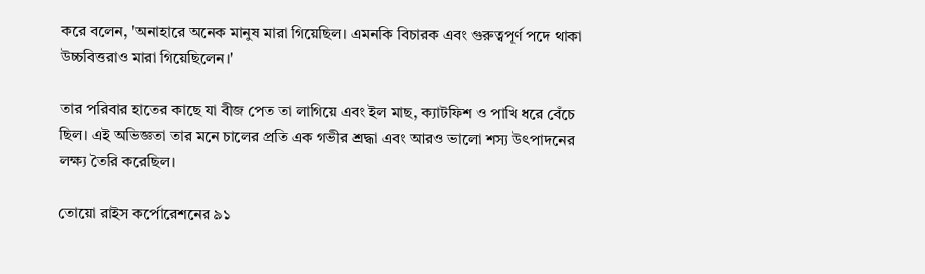করে বলেন, 'অনাহারে অনেক মানুষ মারা গিয়েছিল। এমনকি বিচারক এবং গুরুত্বপূর্ণ পদে থাকা উচ্চবিত্তরাও মারা গিয়েছিলেন।'

তার পরিবার হাতের কাছে যা বীজ পেত তা লাগিয়ে এবং ইল মাছ, ক্যাটফিশ ও পাখি ধরে বেঁচে ছিল। এই অভিজ্ঞতা তার মনে চালের প্রতি এক গভীর শ্রদ্ধা এবং আরও ভালো শস্য উৎপাদনের লক্ষ্য তৈরি করেছিল।

তোয়ো রাইস কর্পোরেশনের ৯১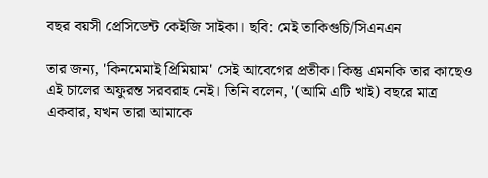বছর বয়সী প্রেসিডেন্ট কেইজি সাইকা। ছবি: মেই তাকিগুচি/সিএনএন

তার জন্য, 'কিনমেমাই প্রিমিয়াম' সেই আবেগের প্রতীক। কিন্তু এমনকি তার কাছেও এই চালের অফুরন্ত সরবরাহ নেই। তিনি বলেন, '(আমি এটি খাই) বছরে মাত্র একবার, যখন তারা আমাকে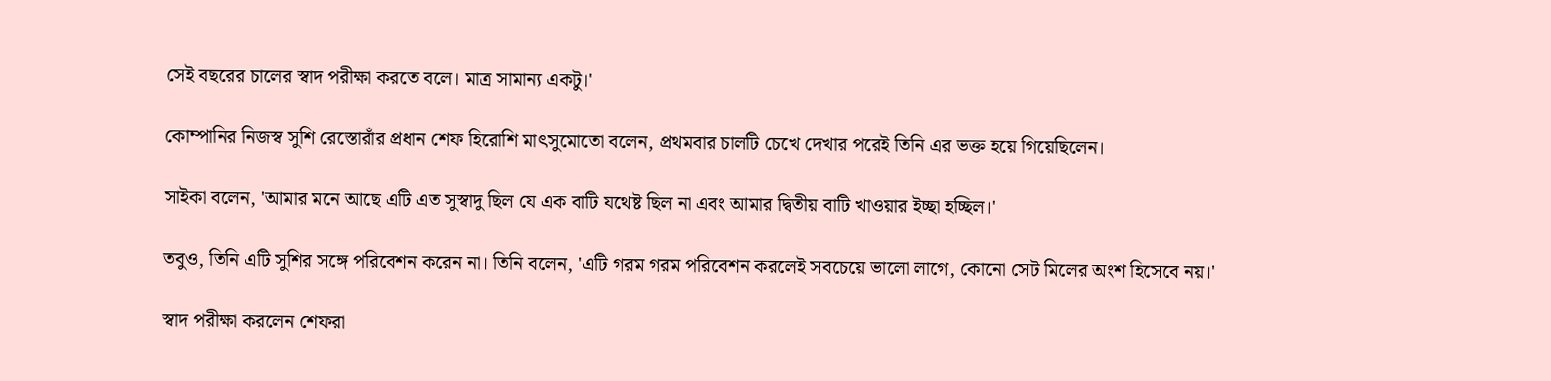সেই বছরের চালের স্বাদ পরীক্ষা করতে বলে। মাত্র সামান্য একটু।'

কোম্পানির নিজস্ব সুশি রেস্তোরাঁর প্রধান শেফ হিরোশি মাৎসুমোতো বলেন, প্রথমবার চালটি চেখে দেখার পরেই তিনি এর ভক্ত হয়ে গিয়েছিলেন।

সাইকা বলেন, 'আমার মনে আছে এটি এত সুস্বাদু ছিল যে এক বাটি যথেষ্ট ছিল না এবং আমার দ্বিতীয় বাটি খাওয়ার ইচ্ছা হচ্ছিল।'

তবুও, তিনি এটি সুশির সঙ্গে পরিবেশন করেন না। তিনি বলেন, 'এটি গরম গরম পরিবেশন করলেই সবচেয়ে ভালো লাগে, কোনো সেট মিলের অংশ হিসেবে নয়।'

স্বাদ পরীক্ষা করলেন শেফরা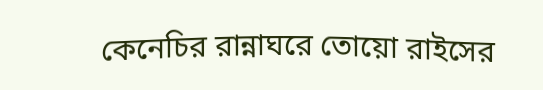কেনেচির রান্নাঘরে তোয়ো রাইসের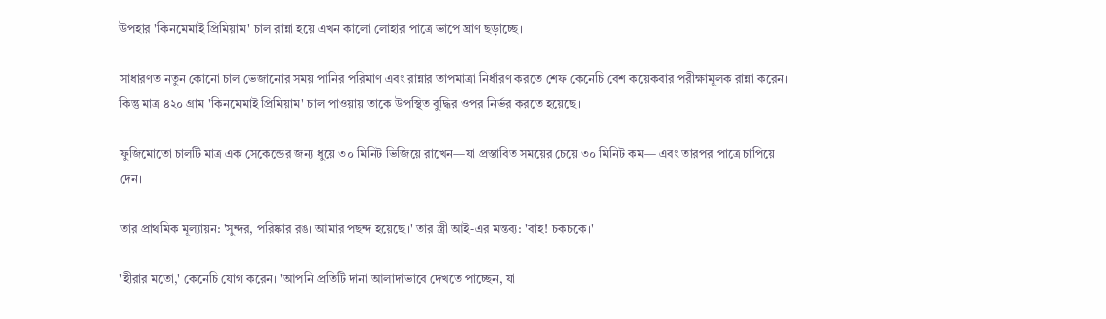উপহার 'কিনমেমাই প্রিমিয়াম' চাল রান্না হয়ে এখন কালো লোহার পাত্রে ভাপে ঘ্রাণ ছড়াচ্ছে।

সাধারণত নতুন কোনো চাল ভেজানোর সময় পানির পরিমাণ এবং রান্নার তাপমাত্রা নির্ধারণ করতে শেফ কেনেচি বেশ কয়েকবার পরীক্ষামূলক রান্না করেন। কিন্তু মাত্র ৪২০ গ্রাম 'কিনমেমাই প্রিমিয়াম' চাল পাওয়ায় তাকে উপস্থিত বুদ্ধির ওপর নির্ভর করতে হয়েছে।

ফুজিমোতো চালটি মাত্র এক সেকেন্ডের জন্য ধুয়ে ৩০ মিনিট ভিজিয়ে রাখেন—যা প্রস্তাবিত সময়ের চেয়ে ৩০ মিনিট কম— এবং তারপর পাত্রে চাপিয়ে দেন।

তার প্রাথমিক মূল্যায়ন: 'সুন্দর, পরিষ্কার রঙ। আমার পছন্দ হয়েছে।' তার স্ত্রী আই-এর মন্তব্য: 'বাহ! চকচকে।'

'হীরার মতো,' কেনেচি যোগ করেন। 'আপনি প্রতিটি দানা আলাদাভাবে দেখতে পাচ্ছেন, যা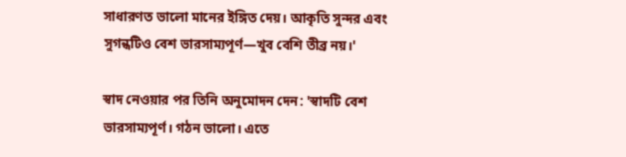সাধারণত ভালো মানের ইঙ্গিত দেয়। আকৃতি সুন্দর এবং সুগন্ধটিও বেশ ভারসাম্যপূর্ণ—খুব বেশি তীব্র নয়।'

স্বাদ নেওয়ার পর তিনি অনুমোদন দেন: 'স্বাদটি বেশ ভারসাম্যপূর্ণ। গঠন ভালো। এতে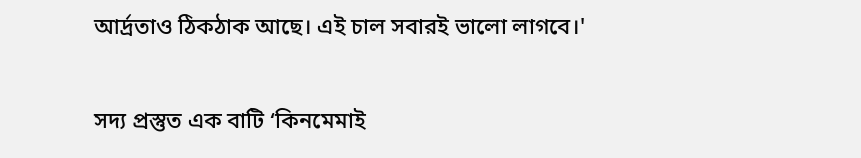আর্দ্রতাও ঠিকঠাক আছে। এই চাল সবারই ভালো লাগবে।'

সদ্য প্রস্তুত এক বাটি ‘কিনমেমাই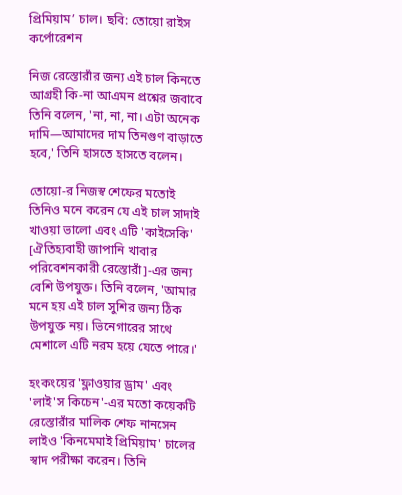প্রিমিয়াম’ চাল। ছবি: তোয়ো রাইস কর্পোরেশন

নিজ রেস্তোরাঁর জন্য এই চাল কিনতে আগ্রহী কি-না আএমন প্রশ্নের জবাবে তিনি বলেন, 'না, না, না। এটা অনেক দামি—আমাদের দাম তিনগুণ বাড়াতে হবে,' তিনি হাসতে হাসতে বলেন।

তোয়ো-র নিজস্ব শেফের মতোই তিনিও মনে করেন যে এই চাল সাদাই খাওয়া ভালো এবং এটি 'কাইসেকি' [ঐতিহ্যবাহী জাপানি খাবার পরিবেশনকারী রেস্তোরাঁ]-এর জন্য বেশি উপযুক্ত। তিনি বলেন, 'আমার মনে হয় এই চাল সুশির জন্য ঠিক উপযুক্ত নয়। ভিনেগারের সাথে মেশালে এটি নরম হয়ে যেতে পারে।'

হংকংয়ের 'ফ্লাওয়ার ড্রাম' এবং 'লাই'স কিচেন'-এর মতো কয়েকটি রেস্তোরাঁর মালিক শেফ নানসেন লাইও 'কিনমেমাই প্রিমিয়াম' চালের স্বাদ পরীক্ষা করেন। তিনি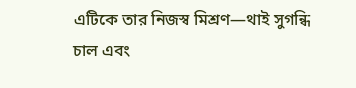এটিকে তার নিজস্ব মিশ্রণ—থাই সুগন্ধি চাল এবং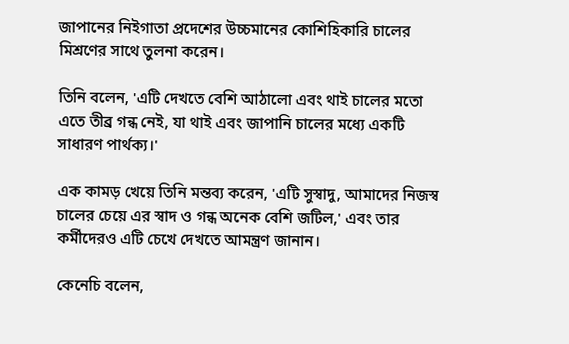জাপানের নিইগাতা প্রদেশের উচ্চমানের কোশিহিকারি চালের মিশ্রণের সাথে তুলনা করেন।

তিনি বলেন, 'এটি দেখতে বেশি আঠালো এবং থাই চালের মতো এতে তীব্র গন্ধ নেই, যা থাই এবং জাপানি চালের মধ্যে একটি সাধারণ পার্থক্য।'

এক কামড় খেয়ে তিনি মন্তব্য করেন, 'এটি সুস্বাদু, আমাদের নিজস্ব চালের চেয়ে এর স্বাদ ও গন্ধ অনেক বেশি জটিল,' এবং তার কর্মীদেরও এটি চেখে দেখতে আমন্ত্রণ জানান।

কেনেচি বলেন,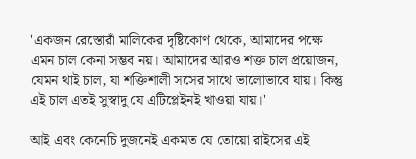'একজন রেস্তোরাঁ মালিকের দৃষ্টিকোণ থেকে, আমাদের পক্ষে এমন চাল কেনা সম্ভব নয়। আমাদের আরও শক্ত চাল প্রয়োজন, যেমন থাই চাল, যা শক্তিশালী সসের সাথে ভালোভাবে যায়। কিন্তু এই চাল এতই সুস্বাদু যে এটিপ্লেইনই খাওয়া যায়।'

আই এবং কেনেচি দুজনেই একমত যে তোয়ো রাইসের এই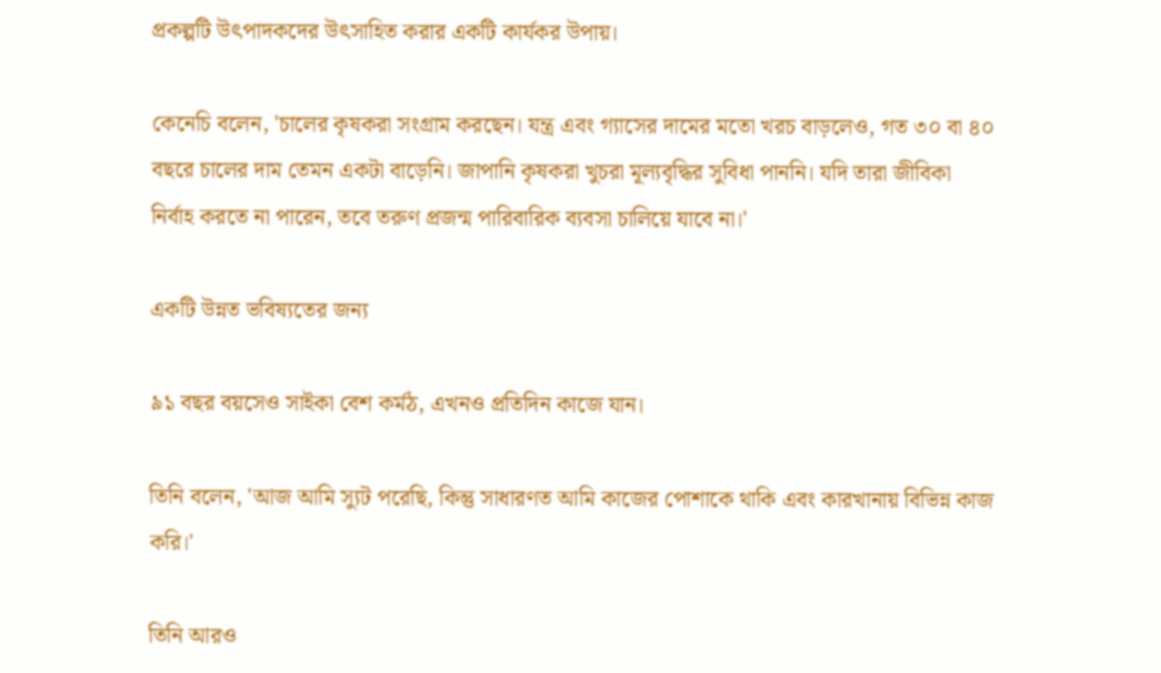প্রকল্পটি উৎপাদকদের উৎসাহিত করার একটি কার্যকর উপায়।

কেনেচি বলেন, 'চালের কৃষকরা সংগ্রাম করছেন। যন্ত্র এবং গ্যাসের দামের মতো খরচ বাড়লেও, গত ৩০ বা ৪০ বছরে চালের দাম তেমন একটা বাড়েনি। জাপানি কৃষকরা খুচরা মূল্যবৃদ্ধির সুবিধা পাননি। যদি তারা জীবিকা নির্বাহ করতে না পারেন, তবে তরুণ প্রজন্ম পারিবারিক ব্যবসা চালিয়ে যাবে না।'

একটি উন্নত ভবিষ্যতের জন্য

৯১ বছর বয়সেও সাইকা বেশ কর্মঠ, এখনও প্রতিদিন কাজে যান।

তিনি বলেন, 'আজ আমি স্যুট পরেছি, কিন্তু সাধারণত আমি কাজের পোশাকে থাকি এবং কারখানায় বিভিন্ন কাজ করি।'

তিনি আরও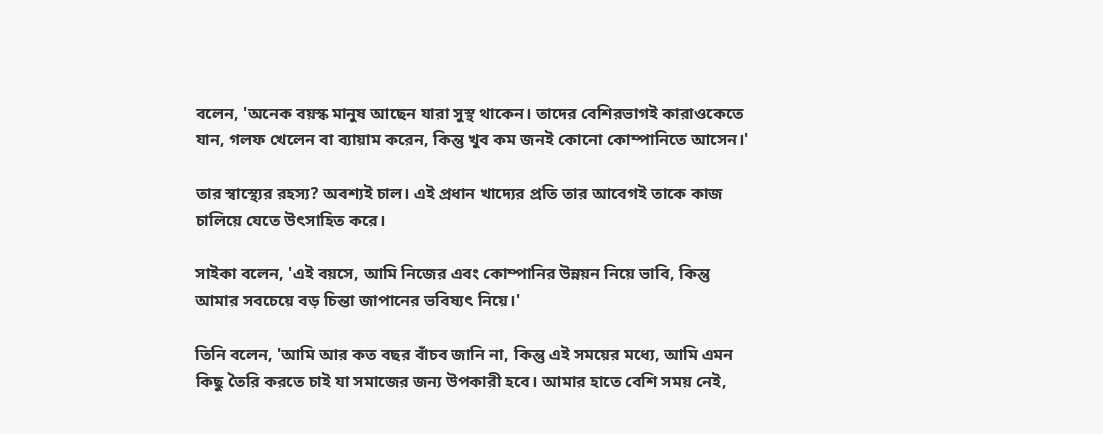বলেন, 'অনেক বয়স্ক মানুষ আছেন যারা সুস্থ থাকেন। তাদের বেশিরভাগই কারাওকেতে যান, গলফ খেলেন বা ব্যায়াম করেন, কিন্তু খুব কম জনই কোনো কোম্পানিতে আসেন।'

তার স্বাস্থ্যের রহস্য? অবশ্যই চাল। এই প্রধান খাদ্যের প্রতি তার আবেগই তাকে কাজ চালিয়ে যেতে উৎসাহিত করে।

সাইকা বলেন, 'এই বয়সে, আমি নিজের এবং কোম্পানির উন্নয়ন নিয়ে ভাবি, কিন্তু আমার সবচেয়ে বড় চিন্তা জাপানের ভবিষ্যৎ নিয়ে।'

তিনি বলেন, 'আমি আর কত বছর বাঁচব জানি না, কিন্তু এই সময়ের মধ্যে, আমি এমন কিছু তৈরি করতে চাই যা সমাজের জন্য উপকারী হবে। আমার হাতে বেশি সময় নেই,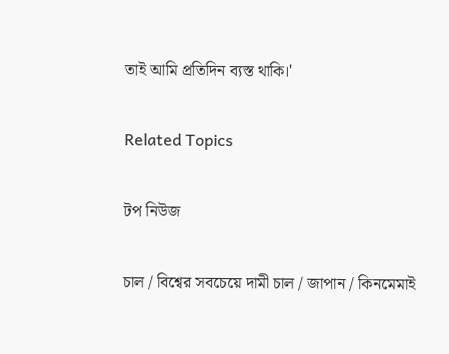তাই আমি প্রতিদিন ব্যস্ত থাকি।'

Related Topics

টপ নিউজ

চাল / বিশ্বের সবচেয়ে দামী চাল / জাপান / কিনমেমাই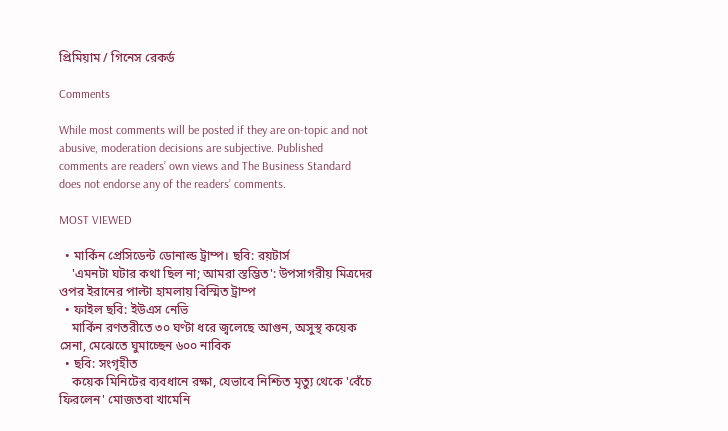প্রিমিয়াম / গিনেস রেকর্ড

Comments

While most comments will be posted if they are on-topic and not abusive, moderation decisions are subjective. Published comments are readers’ own views and The Business Standard does not endorse any of the readers’ comments.

MOST VIEWED

  • মার্কিন প্রেসিডেন্ট ডোনাল্ড ট্রাম্প। ছবি: রয়টার্স
    'এমনটা ঘটার কথা ছিল না; আমরা স্তম্ভিত': উপসাগরীয় মিত্রদের ওপর ইরানের পাল্টা হামলায় বিস্মিত ট্রাম্প
  • ফাইল ছবি: ইউএস নেভি
    মার্কিন রণতরীতে ৩০ ঘণ্টা ধরে জ্বলেছে আগুন, অসুস্থ কয়েক সেনা, মেঝেতে ঘুমাচ্ছেন ৬০০ নাবিক
  • ছবি: সংগৃহীত
    কয়েক মিনিটের ব্যবধানে রক্ষা, যেভাবে নিশ্চিত মৃত্যু থেকে 'বেঁচে ফিরলেন' মোজতবা খামেনি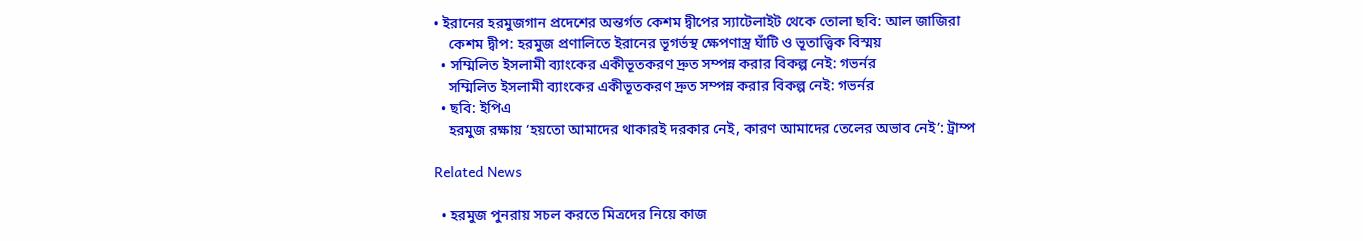• ইরানের হরমুজগান প্রদেশের অন্তর্গত কেশম দ্বীপের স্যাটেলাইট থেকে তোলা ছবি: আল জাজিরা
    কেশম দ্বীপ: হরমুজ প্রণালিতে ইরানের ভূগর্ভস্থ ক্ষেপণাস্ত্র ঘাঁটি ও ভূতাত্ত্বিক বিস্ময়
  • সম্মিলিত ইসলামী ব্যাংকের একীভূতকরণ দ্রুত সম্পন্ন করার বিকল্প নেই: গভর্নর
    সম্মিলিত ইসলামী ব্যাংকের একীভূতকরণ দ্রুত সম্পন্ন করার বিকল্প নেই: গভর্নর
  • ছবি: ইপিএ
    হরমুজ রক্ষায় ‘হয়তো আমাদের থাকারই দরকার নেই, কারণ আমাদের তেলের অভাব নেই’: ট্রাম্প

Related News

  • হরমুজ পুনরায় সচল করতে মিত্রদের নিয়ে কাজ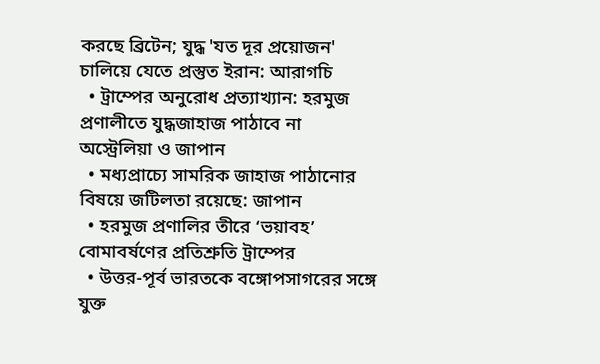করছে ব্রিটেন; যুদ্ধ 'যত দূর প্রয়োজন' চালিয়ে যেতে প্রস্তুত ইরান: আরাগচি
  • ট্রাম্পের অনুরোধ প্রত্যাখ্যান: হরমুজ প্রণালীতে যুদ্ধজাহাজ পাঠাবে না অস্ট্রেলিয়া ও জাপান
  • মধ্যপ্রাচ্যে সামরিক জাহাজ পাঠানোর বিষয়ে জটিলতা রয়েছে: জাপান
  • হরমুজ প্রণালির তীরে ‘ভয়াবহ’ বোমাবর্ষণের প্রতিশ্রুতি ট্রাম্পের
  • উত্তর-পূর্ব ভারতকে বঙ্গোপসাগরের সঙ্গে যুক্ত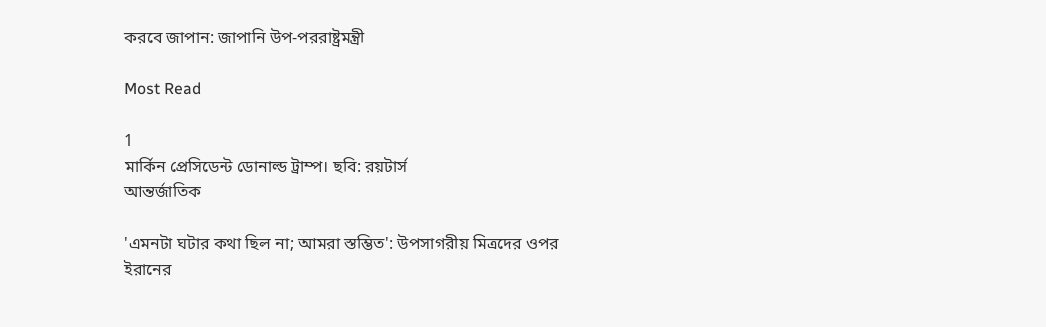করবে জাপান: জাপানি উপ-পররাষ্ট্রমন্ত্রী

Most Read

1
মার্কিন প্রেসিডেন্ট ডোনাল্ড ট্রাম্প। ছবি: রয়টার্স
আন্তর্জাতিক

'এমনটা ঘটার কথা ছিল না; আমরা স্তম্ভিত': উপসাগরীয় মিত্রদের ওপর ইরানের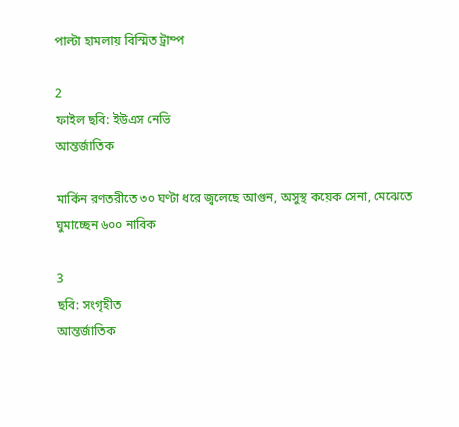পাল্টা হামলায় বিস্মিত ট্রাম্প

2
ফাইল ছবি: ইউএস নেভি
আন্তর্জাতিক

মার্কিন রণতরীতে ৩০ ঘণ্টা ধরে জ্বলেছে আগুন, অসুস্থ কয়েক সেনা, মেঝেতে ঘুমাচ্ছেন ৬০০ নাবিক

3
ছবি: সংগৃহীত
আন্তর্জাতিক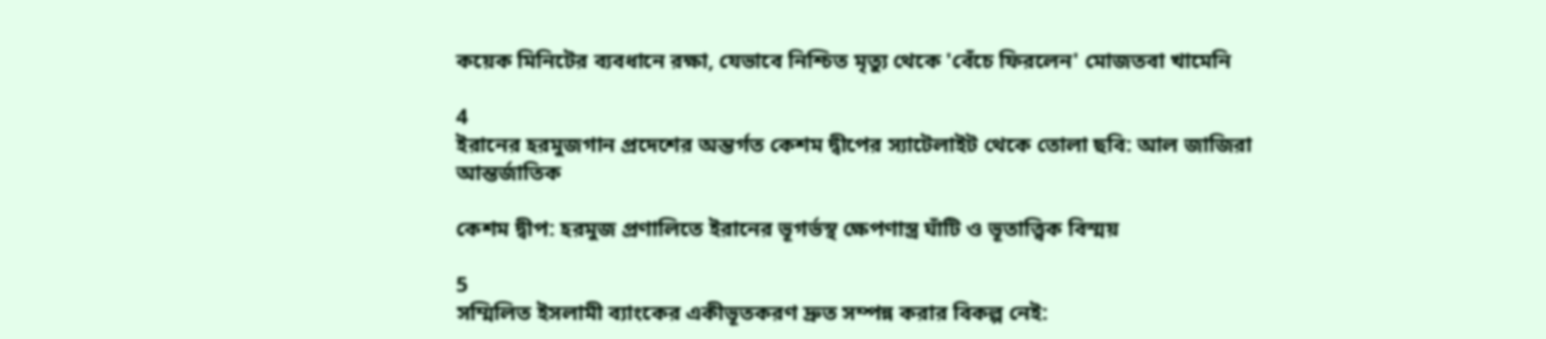কয়েক মিনিটের ব্যবধানে রক্ষা, যেভাবে নিশ্চিত মৃত্যু থেকে 'বেঁচে ফিরলেন' মোজতবা খামেনি

4
ইরানের হরমুজগান প্রদেশের অন্তর্গত কেশম দ্বীপের স্যাটেলাইট থেকে তোলা ছবি: আল জাজিরা
আন্তর্জাতিক

কেশম দ্বীপ: হরমুজ প্রণালিতে ইরানের ভূগর্ভস্থ ক্ষেপণাস্ত্র ঘাঁটি ও ভূতাত্ত্বিক বিস্ময়

5
সম্মিলিত ইসলামী ব্যাংকের একীভূতকরণ দ্রুত সম্পন্ন করার বিকল্প নেই: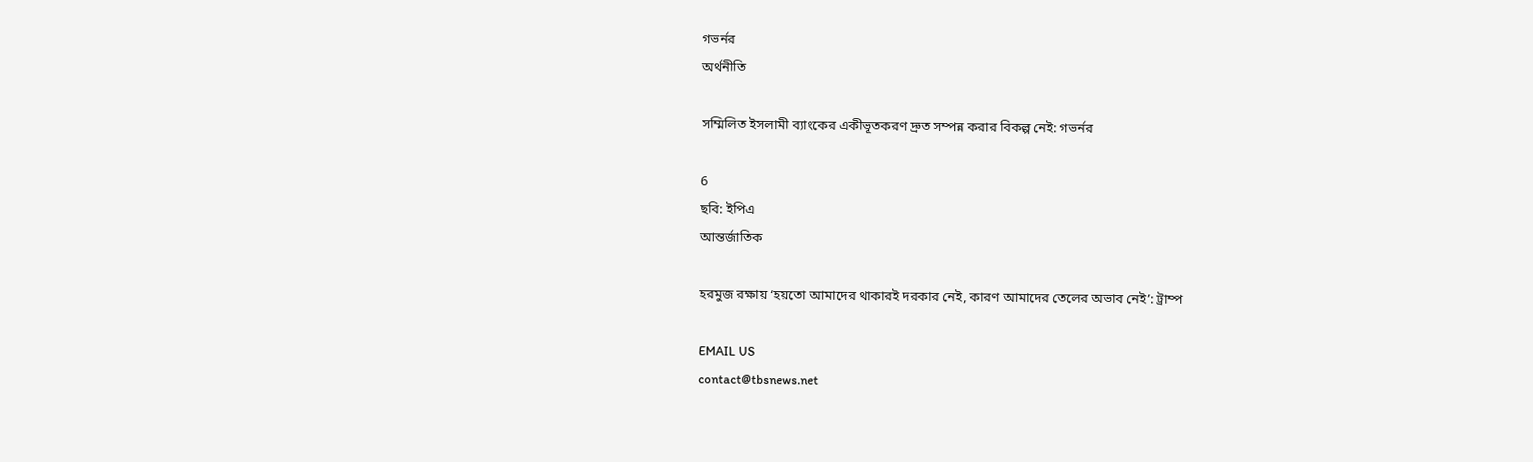গভর্নর
অর্থনীতি

সম্মিলিত ইসলামী ব্যাংকের একীভূতকরণ দ্রুত সম্পন্ন করার বিকল্প নেই: গভর্নর

6
ছবি: ইপিএ
আন্তর্জাতিক

হরমুজ রক্ষায় ‘হয়তো আমাদের থাকারই দরকার নেই, কারণ আমাদের তেলের অভাব নেই’: ট্রাম্প

EMAIL US
contact@tbsnews.net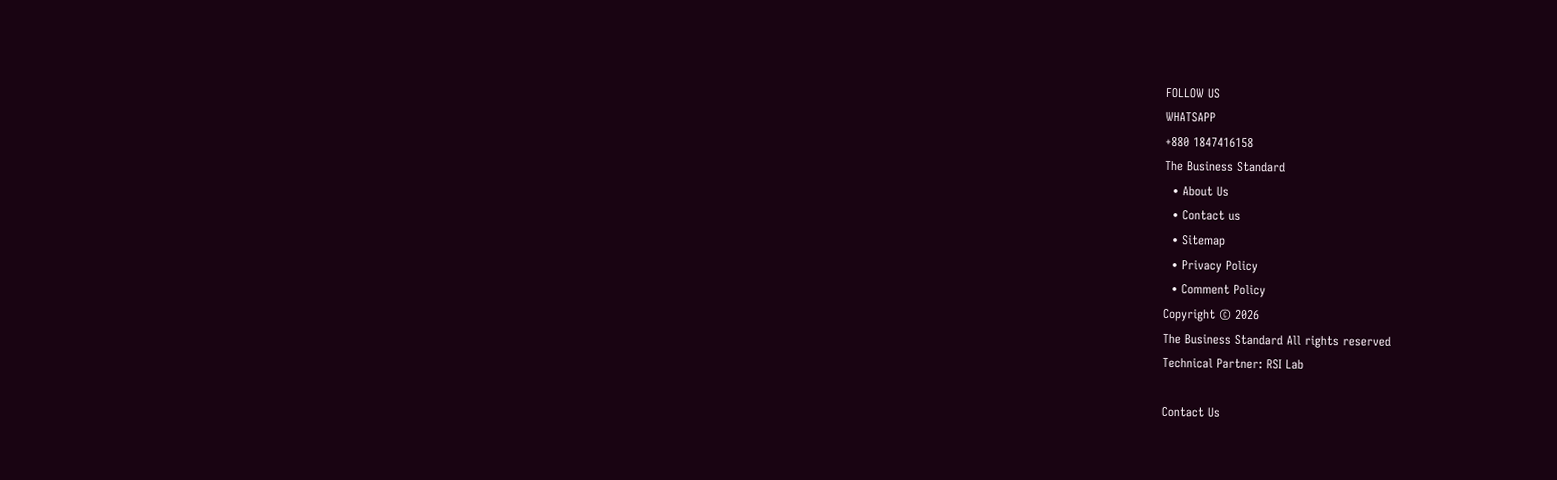FOLLOW US
WHATSAPP
+880 1847416158
The Business Standard
  • About Us
  • Contact us
  • Sitemap
  • Privacy Policy
  • Comment Policy
Copyright © 2026
The Business Standard All rights reserved
Technical Partner: RSI Lab

Contact Us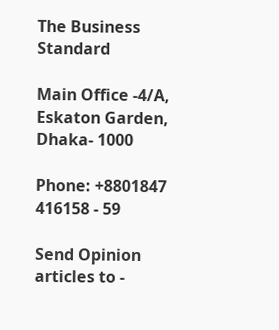The Business Standard

Main Office -4/A, Eskaton Garden, Dhaka- 1000

Phone: +8801847 416158 - 59

Send Opinion articles to -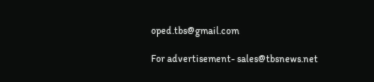oped.tbs@gmail.com

For advertisement- sales@tbsnews.net